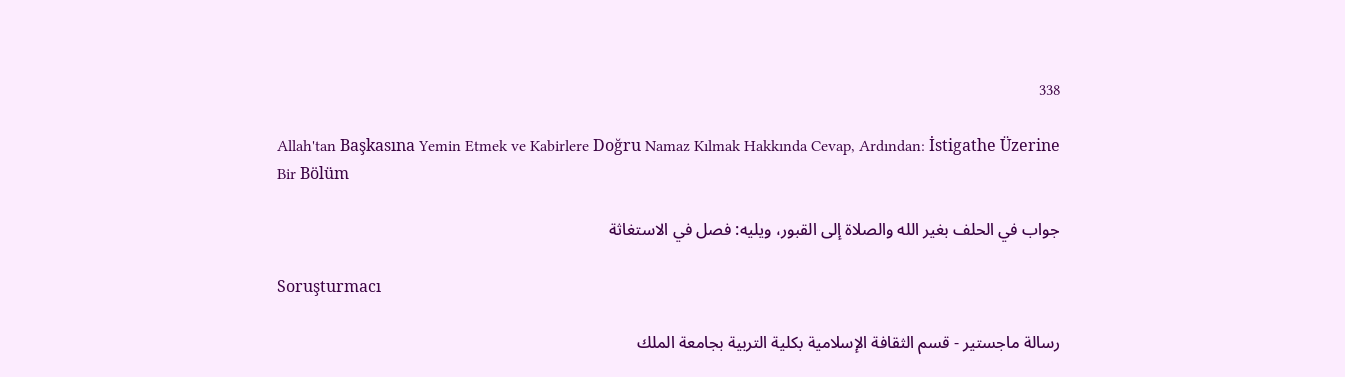338

Allah'tan Başkasına Yemin Etmek ve Kabirlere Doğru Namaz Kılmak Hakkında Cevap, Ardından: İstigathe Üzerine Bir Bölüm

جواب في الحلف بغير الله والصلاة إلى القبور، ويليه: فصل في الاستغاثة

Soruşturmacı

رسالة ماجستير - قسم الثقافة الإسلامية بكلية التربية بجامعة الملك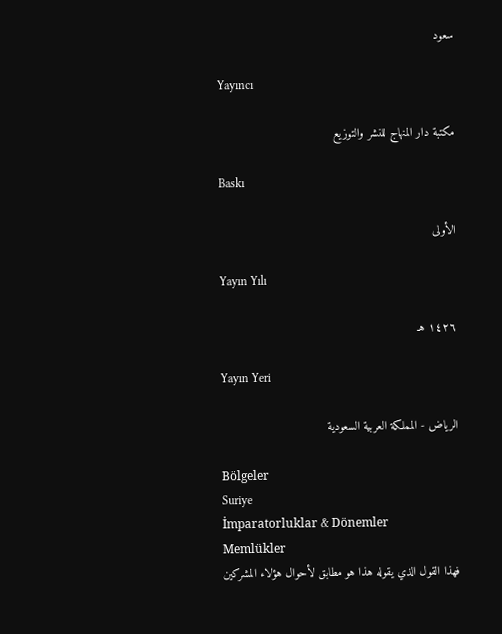سعود

Yayıncı

مكتبة دار المنهاج للنشر والتوزيع

Baskı

الأولى

Yayın Yılı

١٤٢٦ هـ

Yayın Yeri

الرياض - المملكة العربية السعودية

Bölgeler
Suriye
İmparatorluklar & Dönemler
Memlükler
فهذا القول الذي يقوله هذا هو مطابق لأحوال هؤلاء المشركين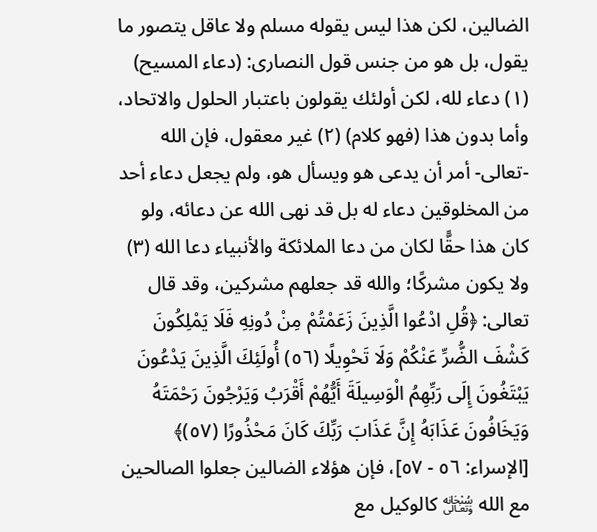الضالين، لكن هذا ليس يقوله مسلم ولا عاقل يتصور ما يقول، بل هو من جنس قول النصارى: (دعاء المسيح) (١) دعاء لله، لكن أولئك يقولون باعتبار الحلول والاتحاد، وأما بدون هذا (فهو كلام) (٢) غير معقول، فإن الله -تعالى- أمر أن يدعى هو ويسأل هو، ولم يجعل دعاء أحد من المخلوقين دعاء له بل قد نهى الله عن دعائه، ولو كان هذا حقًّا لكان من دعا الملائكة والأنبياء دعا الله (٣) ولا يكون مشركًا؛ والله قد جعلهم مشركين، وقد قال تعالى: ﴿قُلِ ادْعُوا الَّذِينَ زَعَمْتُمْ مِنْ دُونِهِ فَلَا يَمْلِكُونَ كَشْفَ الضُّرِّ عَنْكُمْ وَلَا تَحْوِيلًا (٥٦) أُولَئِكَ الَّذِينَ يَدْعُونَ يَبْتَغُونَ إِلَى رَبِّهِمُ الْوَسِيلَةَ أَيُّهُمْ أَقْرَبُ وَيَرْجُونَ رَحْمَتَهُ وَيَخَافُونَ عَذَابَهُ إِنَّ عَذَابَ رَبِّكَ كَانَ مَحْذُورًا (٥٧)﴾ [الإسراء: ٥٦ - ٥٧]، فإن هؤلاء الضالين جعلوا الصالحين مع الله ﷾ كالوكيل مع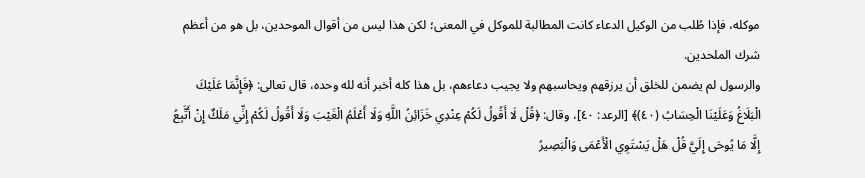موكله، فإذا طُلب من الوكيل الدعاء كانت المطالبة للموكل في المعنى؛ لكن هذا ليس من أقوال الموحدين، بل هو من أعظم شرك الملحدين.
والرسول لم يضمن للخلق أن يرزقهم ويحاسبهم ولا يجيب دعاءهم، بل هذا كله أخبر أنه لله وحده، قال تعالى: ﴿فَإِنَّمَا عَلَيْكَ الْبَلَاغُ وَعَلَيْنَا الْحِسَابُ (٤٠)﴾ [الرعد: ٤٠]، وقال: ﴿قُلْ لَا أَقُولُ لَكُمْ عِنْدِي خَزَائِنُ اللَّهِ وَلَا أَعْلَمُ الْغَيْبَ وَلَا أَقُولُ لَكُمْ إِنِّي مَلَكٌ إِنْ أَتَّبِعُ إِلَّا مَا يُوحَى إِلَيَّ قُلْ هَلْ يَسْتَوِي الْأَعْمَى وَالْبَصِيرُ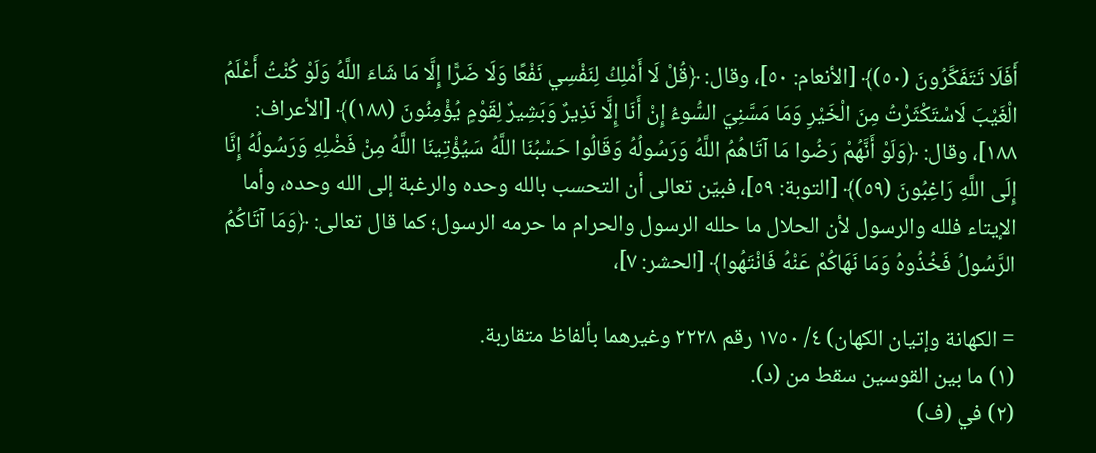أَفَلَا تَتَفَكَّرُونَ (٥٠)﴾ [الأنعام: ٥٠]، وقال: ﴿قُلْ لَا أَمْلِكُ لِنَفْسِي نَفْعًا وَلَا ضَرًّا إِلَّا مَا شَاءَ اللَّهُ وَلَوْ كُنْتُ أَعْلَمُ الْغَيْبَ لَاسْتَكْثَرْتُ مِنَ الْخَيْرِ وَمَا مَسَّنِيَ السُّوءُ إِنْ أَنَا إِلَّا نَذِيرٌ وَبَشِيرٌ لِقَوْمٍ يُؤْمِنُونَ (١٨٨)﴾ [الأعراف: ١٨٨]، وقال: ﴿وَلَوْ أَنَّهُمْ رَضُوا مَا آتَاهُمُ اللَّهُ وَرَسُولُهُ وَقَالُوا حَسْبُنَا اللَّهُ سَيُؤْتِينَا اللَّهُ مِنْ فَضْلِهِ وَرَسُولُهُ إِنَّا إِلَى اللَّهِ رَاغِبُونَ (٥٩)﴾ [التوبة: ٥٩]، فبيّن تعالى أن التحسب بالله وحده والرغبة إلى الله وحده، وأما الإيتاء فلله والرسول لأن الحلال ما حلله الرسول والحرام ما حرمه الرسول؛ كما قال تعالى: ﴿وَمَا آتَاكُمُ الرَّسُولُ فَخُذُوهُ وَمَا نَهَاكُمْ عَنْهُ فَانْتَهُوا﴾ [الحشر: ٧]،

= الكهانة وإتيان الكهان) ٤/ ١٧٥٠ رقم ٢٢٢٨ وغيرهما بألفاظ متقاربة.
(١) ما بين القوسين سقط من (د).
(٢) في (ف)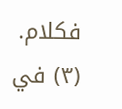فكلام.
(٣) في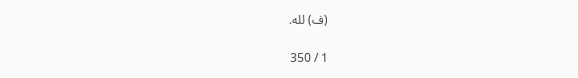(ف) لله.

1 / 350